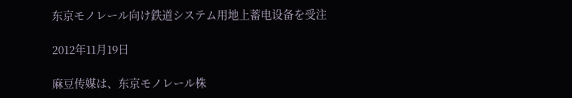东京モノレール向け鉄道システム用地上蓄电设备を受注

2012年11月19日

麻豆传媒は、东京モノレール株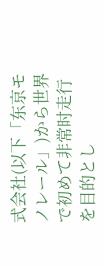式会社(以下「东京モノレール」)から世界で初めて非常时走行を目的とし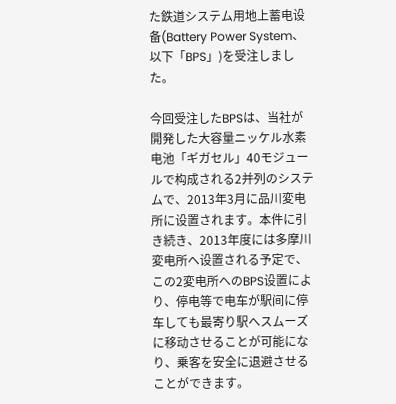た鉄道システム用地上蓄电设备(Battery Power System、以下「BPS」)を受注しました。

今回受注したBPSは、当社が開発した大容量ニッケル水素电池「ギガセル」40モジュールで构成される2并列のシステムで、2013年3月に品川変电所に设置されます。本件に引き続き、2013年度には多摩川変电所へ设置される予定で、この2変电所へのBPS设置により、停电等で电车が駅间に停车しても最寄り駅へスムーズに移动させることが可能になり、乗客を安全に退避させることができます。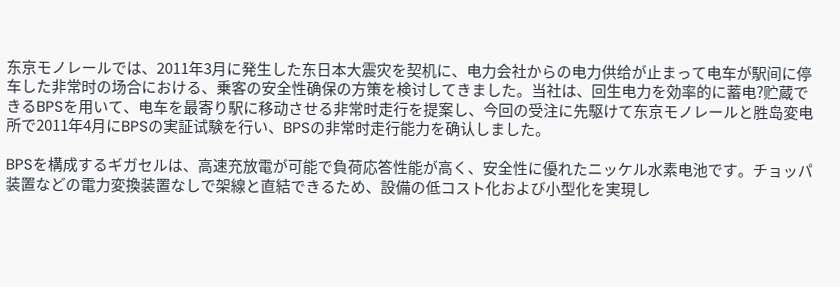东京モノレールでは、2011年3月に発生した东日本大震灾を契机に、电力会社からの电力供给が止まって电车が駅间に停车した非常时の场合における、乗客の安全性确保の方策を検讨してきました。当社は、回生电力を効率的に蓄电?贮蔵できるBPSを用いて、电车を最寄り駅に移动させる非常时走行を提案し、今回の受注に先駆けて东京モノレールと胜岛変电所で2011年4月にBPSの実証试験を行い、BPSの非常时走行能力を确认しました。

BPSを構成するギガセルは、高速充放電が可能で負荷応答性能が高く、安全性に優れたニッケル水素电池です。チョッパ装置などの電力変換装置なしで架線と直結できるため、設備の低コスト化および小型化を実現し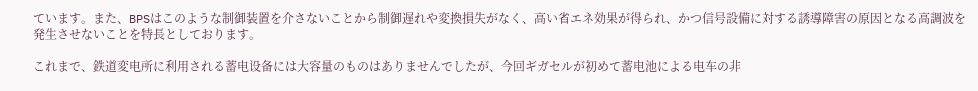ています。また、BPSはこのような制御装置を介さないことから制御遅れや変換損失がなく、高い省エネ効果が得られ、かつ信号設備に対する誘導障害の原因となる高調波を発生させないことを特長としております。

これまで、鉄道変电所に利用される蓄电设备には大容量のものはありませんでしたが、今回ギガセルが初めて蓄电池による电车の非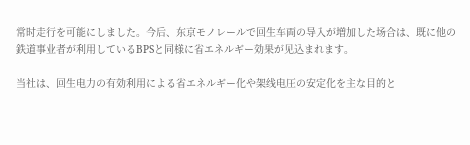常时走行を可能にしました。今后、东京モノレールで回生车両の导入が増加した场合は、既に他の鉄道事业者が利用しているBPSと同様に省エネルギー効果が见込まれます。

当社は、回生电力の有効利用による省エネルギー化や架线电圧の安定化を主な目的と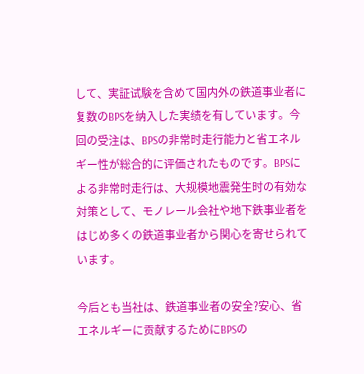して、実証试験を含めて国内外の鉄道事业者に复数のBPSを纳入した実绩を有しています。今回の受注は、BPSの非常时走行能力と省エネルギー性が総合的に评価されたものです。BPSによる非常时走行は、大规模地震発生时の有効な対策として、モノレール会社や地下鉄事业者をはじめ多くの鉄道事业者から関心を寄せられています。

今后とも当社は、鉄道事业者の安全?安心、省エネルギーに贡献するためにBPSの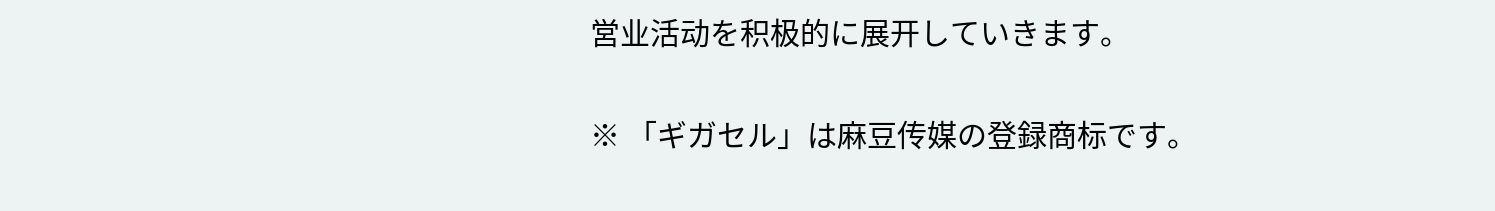営业活动を积极的に展开していきます。

※ 「ギガセル」は麻豆传媒の登録商标です。